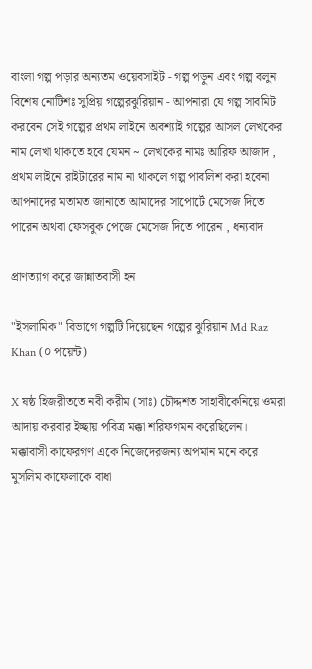বাংলা গল্প পড়ার অন্যতম ওয়েবসাইট - গল্প পড়ুন এবং গল্প বলুন
বিশেষ নোটিশঃ সুপ্রিয় গল্পেরঝুরিয়ান - আপনারা যে গল্প সাবমিট করবেন সেই গল্পের প্রথম লাইনে অবশ্যাই গল্পের আসল লেখকের নাম লেখা থাকতে হবে যেমন ~ লেখকের নামঃ আরিফ আজাদ , প্রথম লাইনে রাইটারের নাম না থাকলে গল্প পাবলিশ করা হবেনা
আপনাদের মতামত জানাতে আমাদের সাপোর্টে মেসেজ দিতে পারেন অথবা ফেসবুক পেজে মেসেজ দিতে পারেন , ধন্যবাদ

প্রাণত্যাগ করে জান্নাতবাসী হন

"ইসলামিক" বিভাগে গল্পটি দিয়েছেন গল্পের ঝুরিয়ান Md Raz Khan (০ পয়েন্ট)

X ষষ্ঠ হিজরীততে নবী করীম (সাঃ) চৌদ্দশত সাহাবীকেনিয়ে ওমরা আদায় করবার ইচ্ছায় পবিত্র মক্কা শরিফগমন করেছিলেন। মক্কাবাসী কাফেরগণ একে নিজেদেরজন্য অপমান মনে করে মুসলিম কাফেলাকে বাধা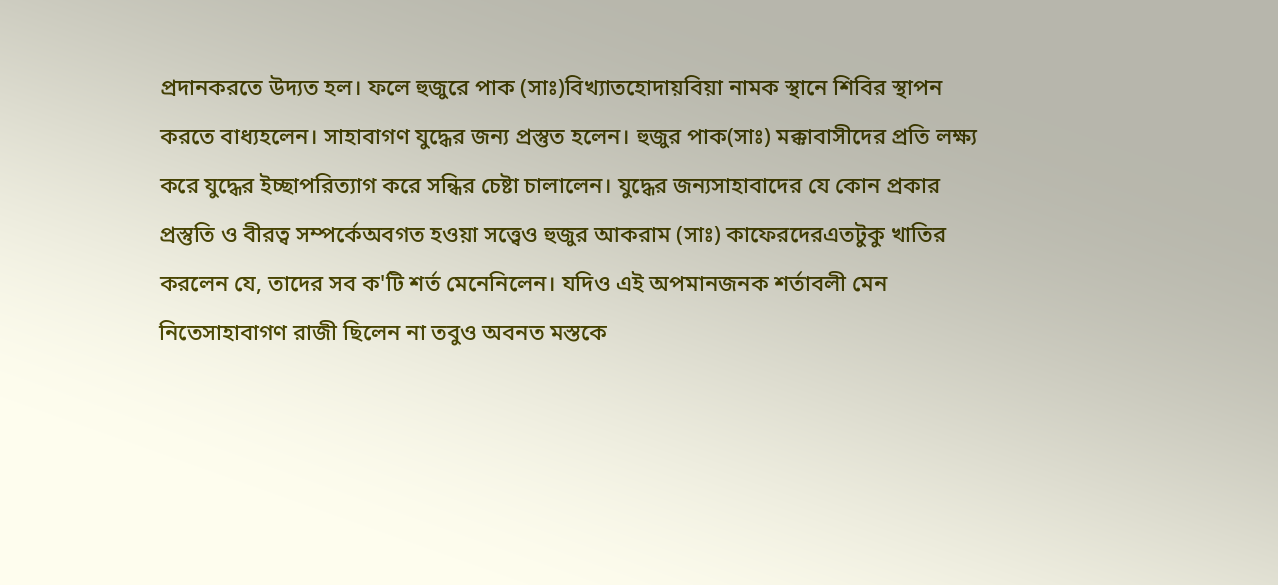প্রদানকরতে উদ্যত হল। ফলে হুজুরে পাক (সাঃ)বিখ্যাতহোদায়বিয়া নামক স্থানে শিবির স্থাপন করতে বাধ্যহলেন। সাহাবাগণ যুদ্ধের জন্য প্রস্তুত হলেন। হুজুর পাক(সাঃ) মক্কাবাসীদের প্রতি লক্ষ্য করে যুদ্ধের ইচ্ছাপরিত্যাগ করে সন্ধির চেষ্টা চালালেন। যুদ্ধের জন্যসাহাবাদের যে কোন প্রকার প্রস্তুতি ও বীরত্ব সম্পর্কেঅবগত হওয়া সত্ত্বেও হুজুর আকরাম (সাঃ) কাফেরদেরএতটুকু খাতির করলেন যে, তাদের সব ক'টি শর্ত মেনেনিলেন। যদিও এই অপমানজনক শর্তাবলী মেন নিতেসাহাবাগণ রাজী ছিলেন না তবুও অবনত মস্তকে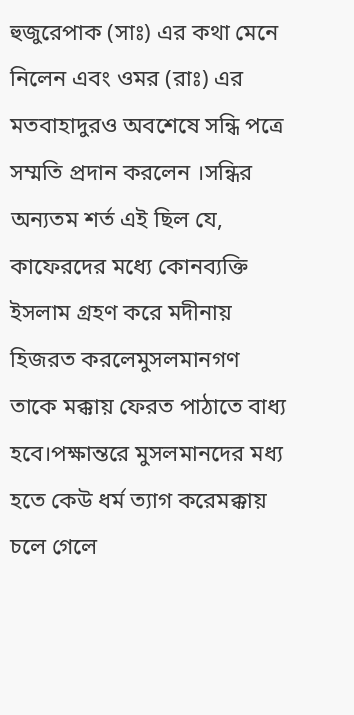হুজুরেপাক (সাঃ) এর কথা মেনে নিলেন এবং ওমর (রাঃ) এর মতবাহাদুরও অবশেষে সন্ধি পত্রে সম্মতি প্রদান করলেন ।সন্ধির অন্যতম শর্ত এই ছিল যে, কাফেরদের মধ্যে কোনব্যক্তি ইসলাম গ্রহণ করে মদীনায় হিজরত করলেমুসলমানগণ তাকে মক্কায় ফেরত পাঠাতে বাধ্য হবে।পক্ষান্তরে মুসলমানদের মধ্য হতে কেউ ধর্ম ত্যাগ করেমক্কায় চলে গেলে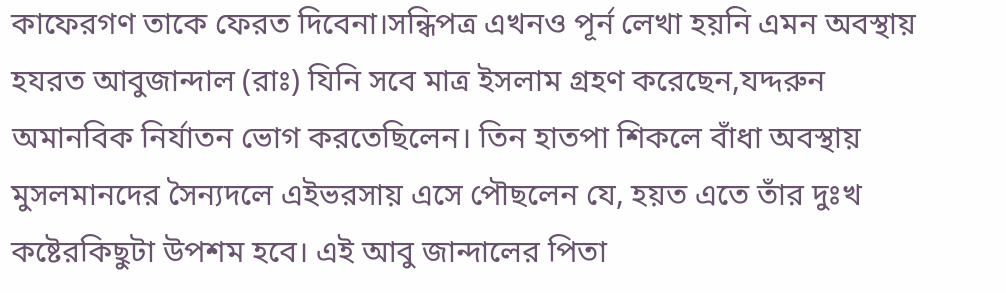কাফেরগণ তাকে ফেরত দিবেনা।সন্ধিপত্র এখনও পূর্ন লেখা হয়নি এমন অবস্থায় হযরত আবুজান্দাল (রাঃ) যিনি সবে মাত্র ইসলাম গ্রহণ করেছেন,যদ্দরুন অমানবিক নির্যাতন ভোগ করতেছিলেন। তিন হাতপা শিকলে বাঁধা অবস্থায় মুসলমানদের সৈন্যদলে এইভরসায় এসে পৌছলেন যে, হয়ত এতে তাঁর দুঃখ কষ্টেরকিছুটা উপশম হবে। এই আবু জান্দালের পিতা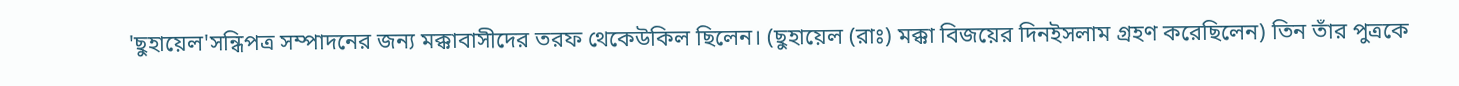'ছুহায়েল'সন্ধিপত্র সম্পাদনের জন্য মক্কাবাসীদের তরফ থেকেউকিল ছিলেন। (ছুহায়েল (রাঃ) মক্কা বিজয়ের দিনইসলাম গ্রহণ করেছিলেন) তিন তাঁর পুত্রকে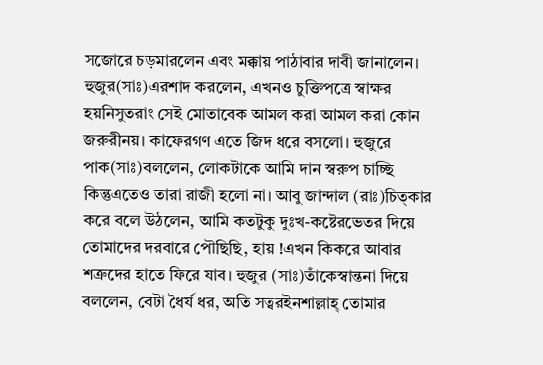সজোরে চড়মারলেন এবং মক্কায় পাঠাবার দাবী জানালেন। হুজুর(সাঃ)এরশাদ করলেন, এখনও চুক্তিপত্রে স্বাক্ষর হয়নিসুতরাং সেই মোতাবেক আমল করা আমল করা কোন জরুরীনয়। কাফেরগণ এতে জিদ ধরে বসলো। হুজুরে পাক(সাঃ)বললেন, লোকটাকে আমি দান স্বরুপ চাচ্ছি কিন্তুএতেও তারা রাজী হলো না। আবু জান্দাল (রাঃ)চিত্কার করে বলে উঠলেন, আমি কতটুকু দুঃখ-কষ্টেরভেতর দিয়ে তোমাদের দরবারে পৌছিছি, হায় !এখন কিকরে আবার শত্রুদের হাতে ফিরে যাব। হুজুর (সাঃ)তাঁকেস্বান্তনা দিয়ে বললেন, বেটা ধৈর্য ধর, অতি সত্বরইনশাল্লাহ্ তোমার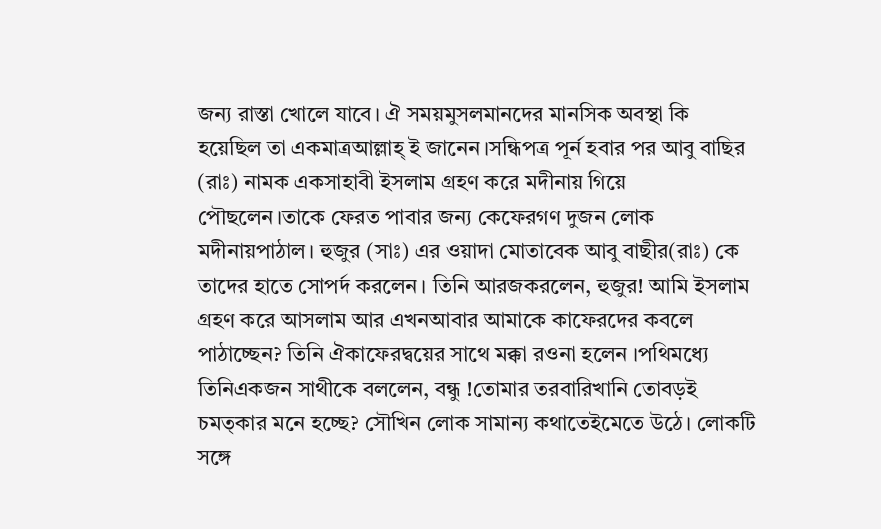জন্য রাস্তা খোলে যাবে। ঐ সময়মুসলমানদের মানসিক অবস্থা কি হয়েছিল তা একমাত্রআল্লাহ্ ই জানেন।সন্ধিপত্র পূর্ন হবার পর আবু বাছির (রাঃ) নামক একসাহাবী ইসলাম গ্রহণ করে মদীনায় গিয়ে পৌছলেন।তাকে ফেরত পাবার জন্য কেফেরগণ দুজন লোক মদীনায়পাঠাল। হুজুর (সাঃ) এর ওয়াদা মোতাবেক আবু বাছীর(রাঃ) কে তাদের হাতে সোপর্দ করলেন। তিনি আরজকরলেন, হুজুর! আমি ইসলাম গ্রহণ করে আসলাম আর এখনআবার আমাকে কাফেরদের কবলে পাঠাচ্ছেন? তিনি ঐকাফেরদ্বয়ের সাথে মক্কা রওনা হলেন ।পথিমধ্যে তিনিএকজন সাথীকে বললেন, বন্ধু !তোমার তরবারিখানি তোবড়ই চমত্কার মনে হচ্ছে? সৌখিন লোক সামান্য কথাতেইমেতে উঠে। লোকটি সঙ্গে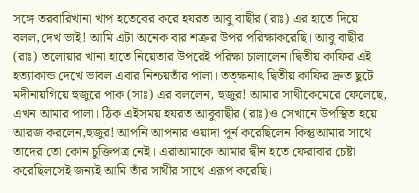সঙ্গে তরবারিখানা খাপ হতেবের করে হযরত আবু বাছীর (রাঃ) এর হাতে দিয়ে বলল,দেখ ভাই! আমি এটা অনেক বার শত্রুর উপর পরিক্ষাকরেছি। আবু বাছীর (রাঃ) তলোয়ার খানা হাতে নিয়েতার উপরেই পরিক্ষা চালালেন।দ্বিতীয় কাফির এই হত্যাকান্ড দেখে ভাবল এবার নিশ্চয়তাঁর পালা। তত্ক্ষনাৎ দ্বিতীয় কাফির দ্রুত ছুটে মদীনায়গিয়ে হুজুরে পাক (সাঃ) এর বললেন, হুজুর! আমার সাথীকেমেরে ফেলেছে, এখন আমার পালা। ঠিক এইসময় হযরত আবুবাছীর (রাঃ)ও সেখানে উপস্থিত হয়ে আরজ করলেন,হুজুর! আপনি আপনার ওয়াদা পূর্ন করেছিলেন কিন্তুআমার সাথে তাদের তো কোন চুক্তিপত্র নেই। এরাআমাকে আমার দ্বীন হতে ফেরাবার চেষ্টা করেছিলসেই জন্যই আমি তাঁর সাথীর সাথে এরূপ করেছি।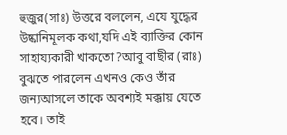হুজুর(সাঃ) উত্তরে বললেন, এযে যুদ্ধের উষ্কানিমূলক কথা,যদি এই ব্যাক্তির কোন সাহায্যকারী খাকতো?আবু বাছীর (রাঃ) বুঝতে পারলেন এখনও কেও তাঁর জন্যআসলে তাকে অবশ্যই মক্কায় যেতে হবে। তাই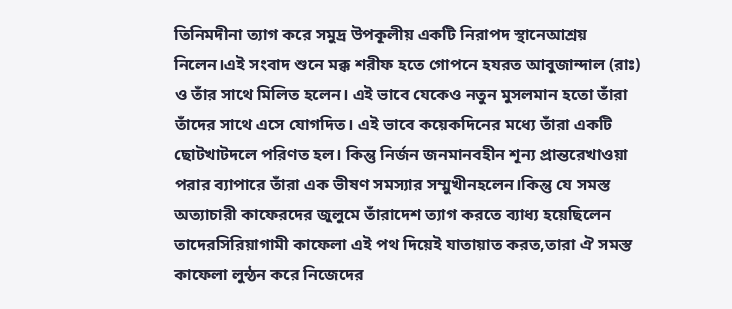তিনিমদীনা ত্যাগ করে সমুদ্র উপকূলীয় একটি নিরাপদ স্থানেআশ্রয় নিলেন।এই সংবাদ শুনে মক্ক শরীফ হতে গোপনে হযরত আবুজান্দাল (রাঃ) ও তাঁর সাথে মিলিত হলেন। এই ভাবে যেকেও নতুন মুসলমান হতো তাঁরা তাঁদের সাথে এসে যোগদিত। এই ভাবে কয়েকদিনের মধ্যে তাঁরা একটি ছোটখাটদলে পরিণত হল। কিন্তু নির্জন জনমানবহীন শূন্য প্রান্তরেখাওয়া পরার ব্যাপারে তাঁরা এক ভীষণ সমস্যার সম্মুখীনহলেন।কিন্তু যে সমস্ত অত্যাচারী কাফেরদের জুলুমে তাঁরাদেশ ত্যাগ করতে ব্যাধ্য হয়েছিলেন তাদেরসিরিয়াগামী কাফেলা এই পথ দিয়েই যাতায়াত করত,তারা ঐ সমস্ত কাফেলা লুন্ঠন করে নিজেদের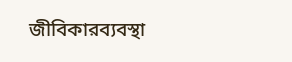জীবিকারব্যবস্থা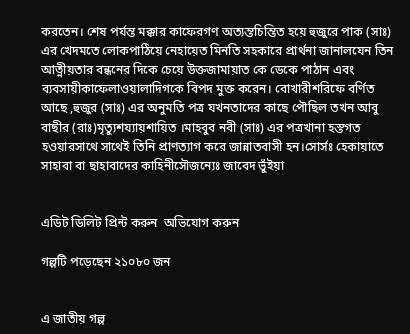করতেন। শেষ পর্যন্ত মক্কার কাফেরগণ অত্যন্তচিন্তিত হয়ে হুজুরে পাক (সাঃ) এর খেদমতে লোকপাঠিয়ে নেহায়েত মিনতি সহকারে প্রার্থনা জানালযেন তিন আত্নীয়তার বন্ধনের দিকে চেয়ে উক্তজামায়াত কে ডেকে পাঠান এবং ব্যবসায়ীকাফেলাওয়ালাদিগকে বিপদ মুক্ত করেন। বোখারীশরিফে বর্ণিত আছে ,হুজুর (সাঃ) এর অনুমতি পত্র যখনতাদের কাছে পৌছিল তখন আবু বাছীর (রাঃ)মৃত্যুশয্যায়শায়িত ।মাহবুব নবী (সাঃ) এর পত্রখানা হস্তগত হওয়ারসাথে সাথেই তিনি প্রাণত্যাগ করে জান্নাতবাসী হন।সোর্সঃ হেকায়াতে সাহাবা বা ছাহাবাদের কাহিনীসৌজন্যেঃ জাবেদ ভুঁইয়া


এডিট ডিলিট প্রিন্ট করুন  অভিযোগ করুন

গল্পটি পড়েছেন ২১০৮০ জন


এ জাতীয় গল্প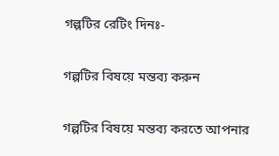গল্পটির রেটিং দিনঃ-

গল্পটির বিষয়ে মন্তব্য করুন

গল্পটির বিষয়ে মন্তব্য করতে আপনার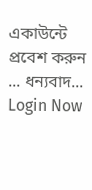একাউন্টে প্রবেশ করুন ... ধন্যবাদ... Login Now